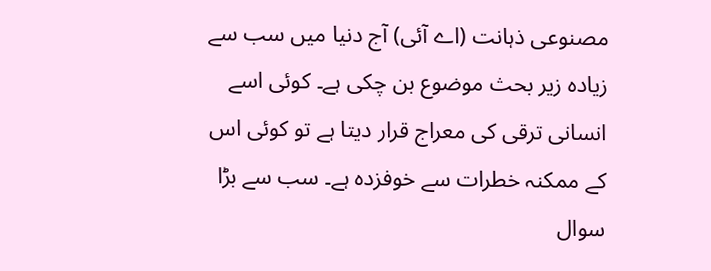مصنوعی ذہانت (اے آئی) آج دنیا میں سب سے زیادہ زیر بحث موضوع بن چکی ہے۔ کوئی اسے انسانی ترقی کی معراج قرار دیتا ہے تو کوئی اس کے ممکنہ خطرات سے خوفزدہ ہے۔ سب سے بڑا سوال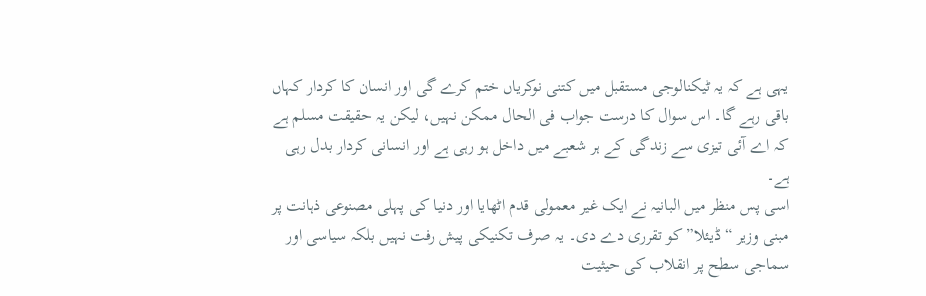یہی ہے کہ یہ ٹیکنالوجی مستقبل میں کتنی نوکریاں ختم کرے گی اور انسان کا کردار کہاں باقی رہے گا۔ اس سوال کا درست جواب فی الحال ممکن نہیں، لیکن یہ حقیقت مسلم ہے کہ اے آئی تیزی سے زندگی کے ہر شعبے میں داخل ہو رہی ہے اور انسانی کردار بدل رہی ہے۔
اسی پس منظر میں البانیہ نے ایک غیر معمولی قدم اٹھایا اور دنیا کی پہلی مصنوعی ذہانت پر مبنی وزیر “ڈیئلا” کو تقرری دے دی۔ یہ صرف تکنیکی پیش رفت نہیں بلکہ سیاسی اور سماجی سطح پر انقلاب کی حیثیت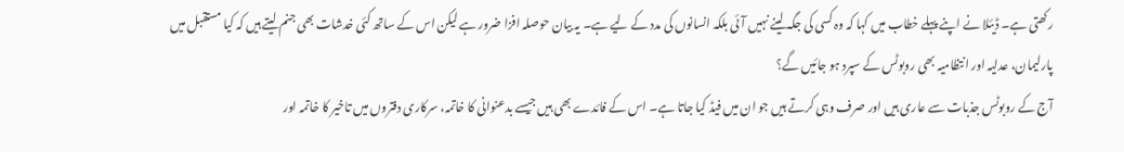رکھتی ہے۔ ڈیئلا نے اپنے پہلے خطاب میں کہا کہ وہ کسی کی جگہ لینے نہیں آئی بلکہ انسانوں کی مدد کے لیے ہے۔ یہ بیان حوصلہ افزا ضرور ہے لیکن اس کے ساتھ کئی خدشات بھی جنم لیتے ہیں کہ کیا مستقبل میں پارلیمان، عدلیہ اور انتظامیہ بھی روبوٹس کے سپرد ہو جائیں گے؟
آج کے روبوٹس جذبات سے عاری ہیں اور صرف وہی کرتے ہیں جو ان میں فیڈ کیا جاتا ہے۔ اس کے فائدے بھی ہیں جیسے بدعنوانی کا خاتمہ، سرکاری دفتروں میں تاخیر کا خاتمہ اور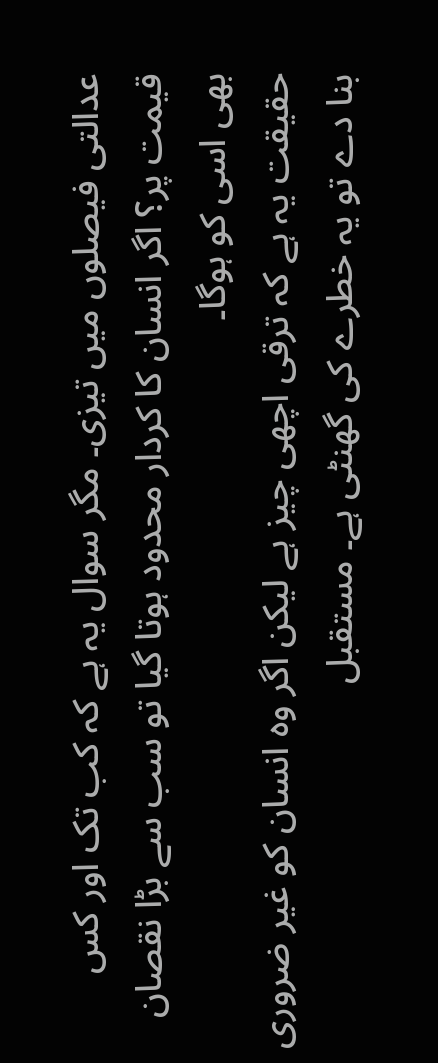عدالتی فیصلوں میں تیزی۔ مگر سوال یہ ہے کہ کب تک اور کس قیمت پر؟ اگر انسان کا کردار محدود ہوتا گیا تو سب سے بڑا نقصان بھی اسی کو ہوگا۔
حقیقت یہ ہے کہ ترقی اچھی چیز ہے لیکن اگر وہ انسان کو غیر ضروری بنا دے تو یہ خطرے کی گھنٹی ہے۔ مستقبل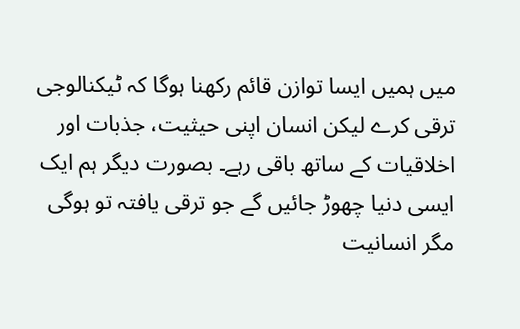میں ہمیں ایسا توازن قائم رکھنا ہوگا کہ ٹیکنالوجی ترقی کرے لیکن انسان اپنی حیثیت، جذبات اور اخلاقیات کے ساتھ باقی رہے۔ بصورت دیگر ہم ایک ایسی دنیا چھوڑ جائیں گے جو ترقی یافتہ تو ہوگی مگر انسانیت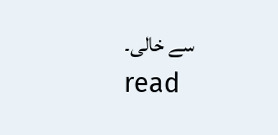سے خالی۔
read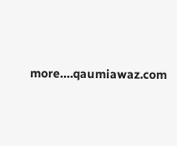more….qaumiawaz.com